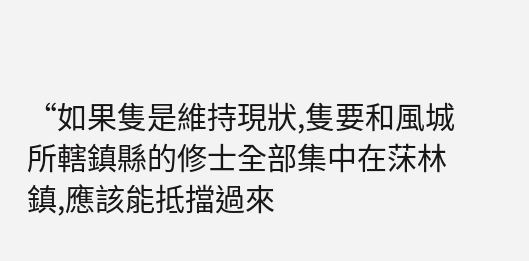“如果隻是維持現狀,隻要和風城所轄鎮縣的修士全部集中在莯林鎮,應該能抵擋過來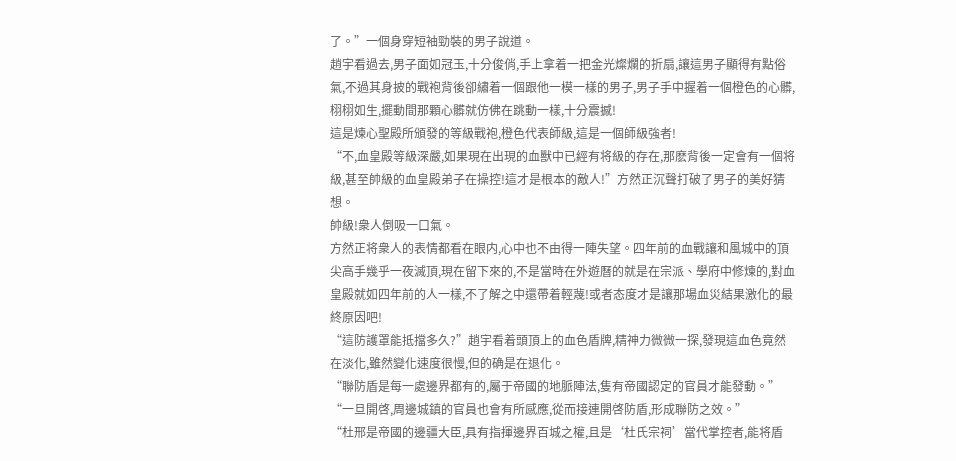了。”一個身穿短袖勁裝的男子說道。
趙宇看過去,男子面如冠玉,十分俊俏,手上拿着一把金光燦爛的折扇,讓這男子顯得有點俗氣,不過其身披的戰袍背後卻繡着一個跟他一模一樣的男子,男子手中握着一個橙色的心髒,栩栩如生,擺動間那顆心髒就仿佛在跳動一樣,十分震撼!
這是煉心聖殿所頒發的等級戰袍,橙色代表師級,這是一個師級強者!
“不,血皇殿等級深嚴,如果現在出現的血獸中已經有将級的存在,那麽背後一定會有一個将級,甚至帥級的血皇殿弟子在操控!這才是根本的敵人!”方然正沉聲打破了男子的美好猜想。
帥級!衆人倒吸一口氣。
方然正将衆人的表情都看在眼内,心中也不由得一陣失望。四年前的血戰讓和風城中的頂尖高手幾乎一夜滅頂,現在留下來的,不是當時在外遊曆的就是在宗派、學府中修煉的,對血皇殿就如四年前的人一樣,不了解之中還帶着輕蔑!或者态度才是讓那場血災結果激化的最終原因吧!
“這防護罩能抵擋多久?”趙宇看着頭頂上的血色盾牌,精神力微微一探,發現這血色竟然在淡化,雖然變化速度很慢,但的确是在退化。
“聯防盾是每一處邊界都有的,屬于帝國的地脈陣法,隻有帝國認定的官員才能發動。”
“一旦開啓,周邊城鎮的官員也會有所感應,從而接連開啓防盾,形成聯防之效。”
“杜邢是帝國的邊疆大臣,具有指揮邊界百城之權,且是‘杜氏宗祠’當代掌控者,能将盾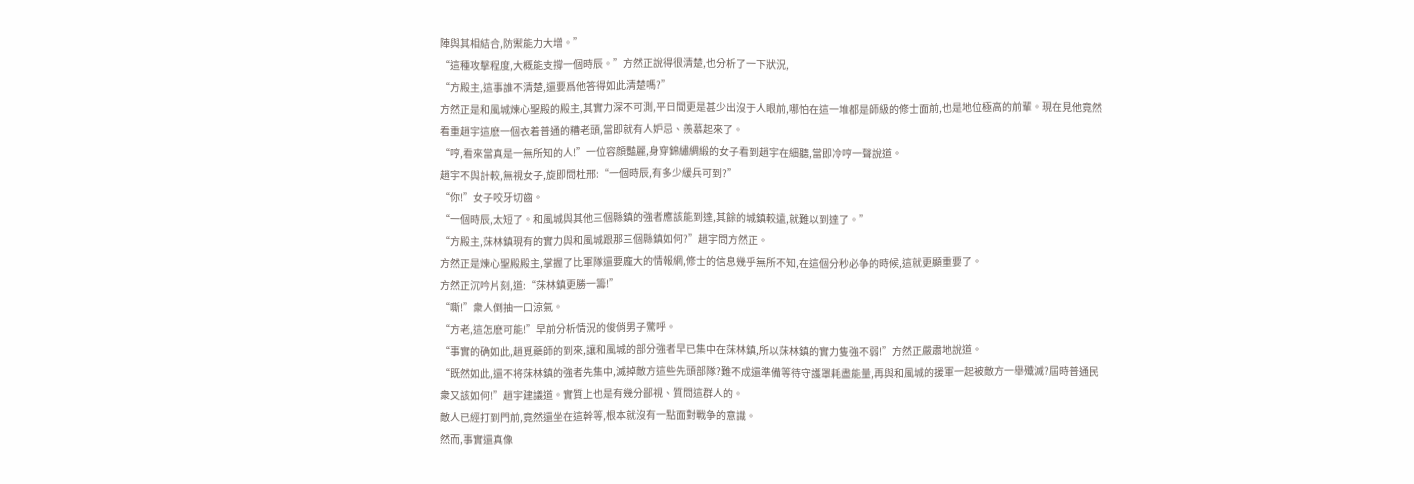陣與其相結合,防禦能力大增。”
“這種攻擊程度,大概能支撐一個時辰。”方然正說得很清楚,也分析了一下狀況,
“方殿主,這事誰不清楚,還要爲他答得如此清楚嗎?”
方然正是和風城煉心聖殿的殿主,其實力深不可測,平日間更是甚少出沒于人眼前,哪怕在這一堆都是師級的修士面前,也是地位極高的前輩。現在見他竟然看重趙宇這麽一個衣着普通的糟老頭,當即就有人妒忌、羨慕起來了。
“哼,看來當真是一無所知的人!”一位容顔豔麗,身穿錦繡綢緞的女子看到趙宇在細聽,當即冷哼一聲說道。
趙宇不與計較,無視女子,旋即問杜邢:“一個時辰,有多少緩兵可到?”
“你!”女子咬牙切齒。
“一個時辰,太短了。和風城與其他三個縣鎮的強者應該能到達,其餘的城鎮較遠,就難以到達了。”
“方殿主,莯林鎮現有的實力與和風城跟那三個縣鎮如何?”趙宇問方然正。
方然正是煉心聖殿殿主,掌握了比軍隊還要龐大的情報網,修士的信息幾乎無所不知,在這個分秒必争的時候,這就更顯重要了。
方然正沉吟片刻,道:“莯林鎮更勝一籌!”
“嘶!”衆人倒抽一口涼氣。
“方老,這怎麽可能!”早前分析情況的俊俏男子驚呼。
“事實的确如此,趙覓藥師的到來,讓和風城的部分強者早已集中在莯林鎮,所以莯林鎮的實力隻強不弱!”方然正嚴肅地說道。
“既然如此,還不将莯林鎮的強者先集中,滅掉敵方這些先頭部隊?難不成還準備等待守護罩耗盡能量,再與和風城的援軍一起被敵方一舉殲滅?屆時普通民衆又該如何!”趙宇建議道。實質上也是有幾分鄙視、質問這群人的。
敵人已經打到門前,竟然還坐在這幹等,根本就沒有一點面對戰争的意識。
然而,事實還真像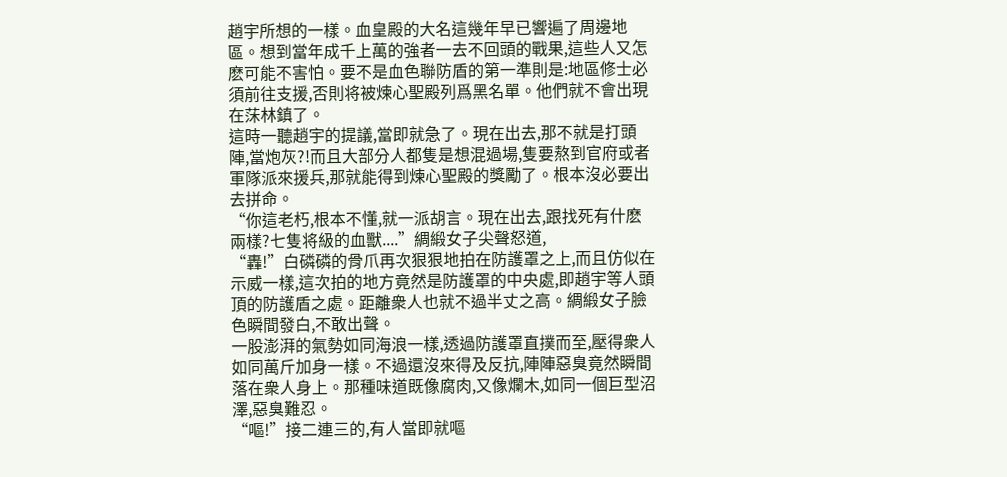趙宇所想的一樣。血皇殿的大名這幾年早已響遍了周邊地區。想到當年成千上萬的強者一去不回頭的戰果,這些人又怎麽可能不害怕。要不是血色聯防盾的第一準則是:地區修士必須前往支援,否則将被煉心聖殿列爲黑名單。他們就不會出現在莯林鎮了。
這時一聽趙宇的提議,當即就急了。現在出去,那不就是打頭陣,當炮灰?!而且大部分人都隻是想混過場,隻要熬到官府或者軍隊派來援兵,那就能得到煉心聖殿的獎勵了。根本沒必要出去拼命。
“你這老朽,根本不懂,就一派胡言。現在出去,跟找死有什麽兩樣?七隻将級的血獸....”綢緞女子尖聲怒道,
“轟!”白磷磷的骨爪再次狠狠地拍在防護罩之上,而且仿似在示威一樣,這次拍的地方竟然是防護罩的中央處,即趙宇等人頭頂的防護盾之處。距離衆人也就不過半丈之高。綢緞女子臉色瞬間發白,不敢出聲。
一股澎湃的氣勢如同海浪一樣,透過防護罩直撲而至,壓得衆人如同萬斤加身一樣。不過還沒來得及反抗,陣陣惡臭竟然瞬間落在衆人身上。那種味道既像腐肉,又像爛木,如同一個巨型沼澤,惡臭難忍。
“嘔!”接二連三的,有人當即就嘔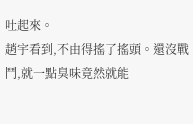吐起來。
趙宇看到,不由得搖了搖頭。還沒戰鬥,就一點臭味竟然就能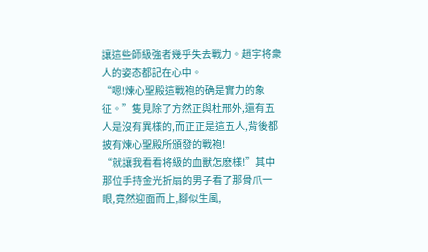讓這些師級強者幾乎失去戰力。趙宇将衆人的姿态都記在心中。
“嗯!煉心聖殿這戰袍的确是實力的象征。”隻見除了方然正與杜邢外,還有五人是沒有異樣的,而正正是這五人,背後都披有煉心聖殿所頒發的戰袍!
“就讓我看看将級的血獸怎麽樣!”其中那位手持金光折扇的男子看了那骨爪一眼,竟然迎面而上,腳似生風,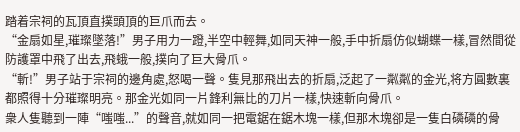踏着宗祠的瓦頂直撲頭頂的巨爪而去。
“金扇如星,璀璨墜落!”男子用力一蹬,半空中輕舞,如同天神一般,手中折扇仿似蝴蝶一樣,冒然間從防護罩中飛了出去,飛蛾一般,撲向了巨大骨爪。
“斬!”男子站于宗祠的邊角處,怒喝一聲。隻見那飛出去的折扇,泛起了一粼粼的金光,将方圓數裏都照得十分璀璨明亮。那金光如同一片鋒利無比的刀片一樣,快速斬向骨爪。
衆人隻聽到一陣“嗤嗤...”的聲音,就如同一把電鋸在鋸木塊一樣,但那木塊卻是一隻白磷磷的骨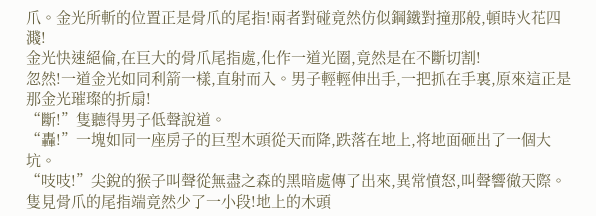爪。金光所斬的位置正是骨爪的尾指!兩者對碰竟然仿似鋼鐵對撞那般,頓時火花四濺!
金光快速絕倫,在巨大的骨爪尾指處,化作一道光圈,竟然是在不斷切割!
忽然!一道金光如同利箭一樣,直射而入。男子輕輕伸出手,一把抓在手裏,原來這正是那金光璀璨的折扇!
“斷!”隻聽得男子低聲說道。
“轟!”一塊如同一座房子的巨型木頭從天而降,跌落在地上,将地面砸出了一個大坑。
“吱吱!”尖銳的猴子叫聲從無盡之森的黑暗處傳了出來,異常憤怒,叫聲響徹天際。隻見骨爪的尾指端竟然少了一小段!地上的木頭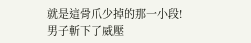就是這骨爪少掉的那一小段!
男子斬下了威壓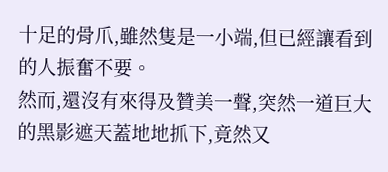十足的骨爪,雖然隻是一小端,但已經讓看到的人振奮不要。
然而,還沒有來得及贊美一聲,突然一道巨大的黑影遮天蓋地地抓下,竟然又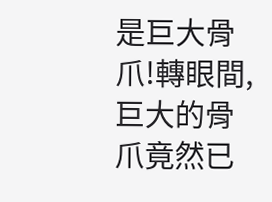是巨大骨爪!轉眼間,巨大的骨爪竟然已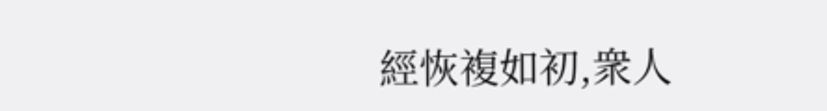經恢複如初,衆人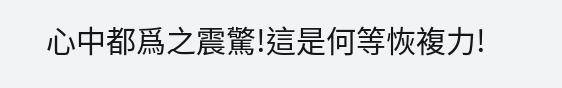心中都爲之震驚!這是何等恢複力!